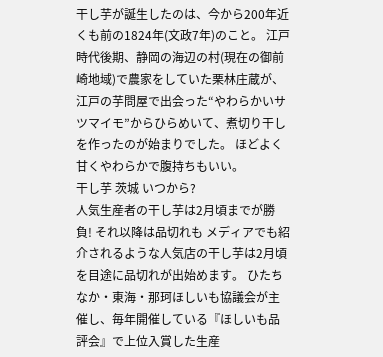干し芋が誕生したのは、今から200年近くも前の1824年(文政7年)のこと。 江戸時代後期、静岡の海辺の村(現在の御前崎地域)で農家をしていた栗林庄蔵が、江戸の芋問屋で出会った“やわらかいサツマイモ”からひらめいて、煮切り干しを作ったのが始まりでした。 ほどよく甘くやわらかで腹持ちもいい。
干し芋 茨城 いつから?
人気生産者の干し芋は2月頃までが勝負! それ以降は品切れも メディアでも紹介されるような人気店の干し芋は2月頃を目途に品切れが出始めます。 ひたちなか・東海・那珂ほしいも協議会が主催し、毎年開催している『ほしいも品評会』で上位入賞した生産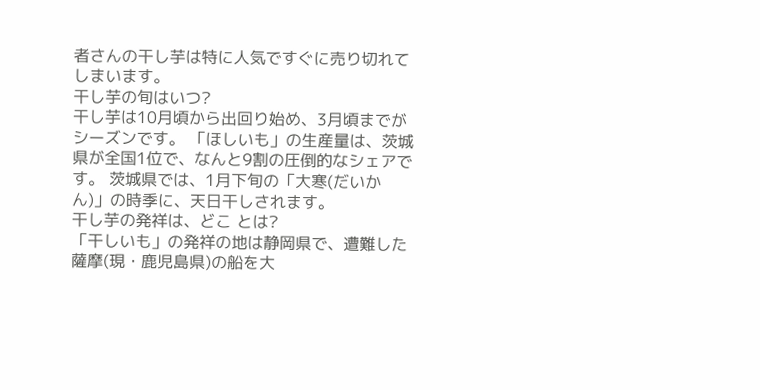者さんの干し芋は特に人気ですぐに売り切れてしまいます。
干し芋の旬はいつ?
干し芋は10月頃から出回り始め、3月頃までがシーズンです。 「ほしいも」の生産量は、茨城県が全国1位で、なんと9割の圧倒的なシェアです。 茨城県では、1月下旬の「大寒(だいかん)」の時季に、天日干しされます。
干し芋の発祥は、どこ とは?
「干しいも」の発祥の地は静岡県で、遭難した薩摩(現・鹿児島県)の船を大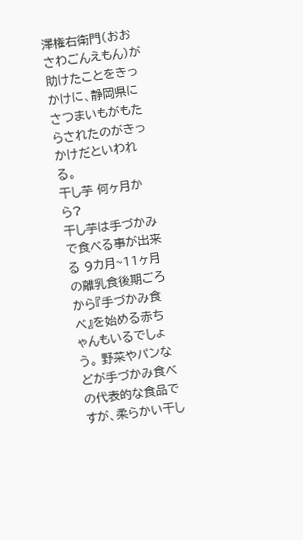澤権右衛門(おおさわごんえもん)が助けたことをきっかけに、静岡県にさつまいもがもたらされたのがきっかけだといわれる。
干し芋 何ヶ月から?
干し芋は手づかみで食べる事が出来る 9カ月~11ヶ月の離乳食後期ごろから『手づかみ食べ』を始める赤ちゃんもいるでしょう。 野菜やパンなどが手づかみ食べの代表的な食品ですが、柔らかい干し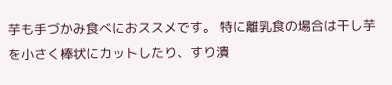芋も手づかみ食べにおススメです。 特に離乳食の場合は干し芋を小さく棒状にカットしたり、すり潰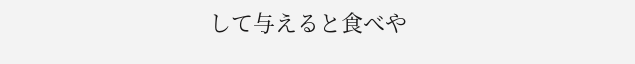して与えると食べや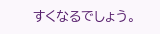すくなるでしょう。